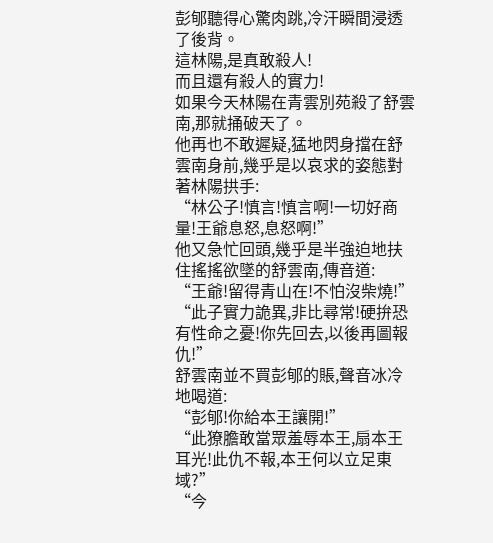彭郇聽得心驚肉跳,冷汗瞬間浸透了後背。
這林陽,是真敢殺人!
而且還有殺人的實力!
如果今天林陽在青雲別苑殺了舒雲南,那就捅破天了。
他再也不敢遲疑,猛地閃身擋在舒雲南身前,幾乎是以哀求的姿態對著林陽拱手:
“林公子!慎言!慎言啊!一切好商量!王爺息怒,息怒啊!”
他又急忙回頭,幾乎是半強迫地扶住搖搖欲墜的舒雲南,傳音道:
“王爺!留得青山在!不怕沒柴燒!”
“此子實力詭異,非比尋常!硬拚恐有性命之憂!你先回去,以後再圖報仇!”
舒雲南並不買彭郇的賬,聲音冰冷地喝道:
“彭郇!你給本王讓開!”
“此獠膽敢當眾羞辱本王,扇本王耳光!此仇不報,本王何以立足東域?”
“今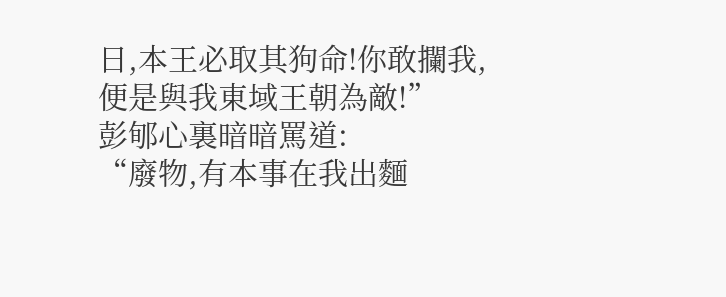日,本王必取其狗命!你敢攔我,便是與我東域王朝為敵!”
彭郇心裏暗暗罵道:
“廢物,有本事在我出麵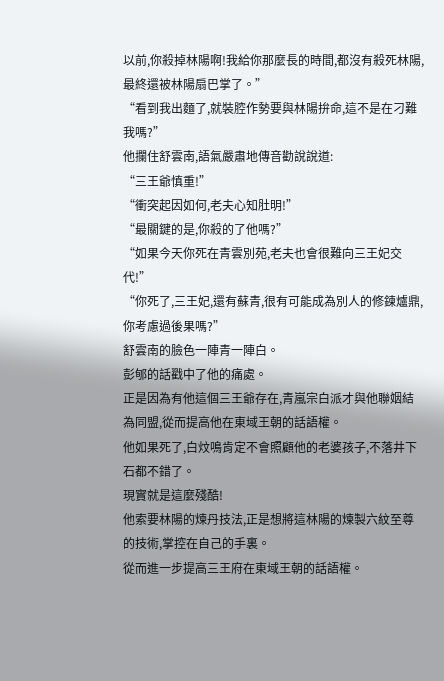以前,你殺掉林陽啊!我給你那麼長的時間,都沒有殺死林陽,最終還被林陽扇巴掌了。”
“看到我出麵了,就裝腔作勢要與林陽拚命,這不是在刁難我嗎?”
他攔住舒雲南,語氣嚴肅地傳音勸說說道:
“三王爺慎重!”
“衝突起因如何,老夫心知肚明!”
“最關鍵的是,你殺的了他嗎?”
“如果今天你死在青雲別苑,老夫也會很難向三王妃交代!”
“你死了,三王妃,還有蘇青,很有可能成為別人的修鍊爐鼎,你考慮過後果嗎?”
舒雲南的臉色一陣青一陣白。
彭郇的話戳中了他的痛處。
正是因為有他這個三王爺存在,青嵐宗白派才與他聯姻結為同盟,從而提高他在東域王朝的話語權。
他如果死了,白炆鳴肯定不會照顧他的老婆孩子,不落井下石都不錯了。
現實就是這麼殘酷!
他索要林陽的煉丹技法,正是想將這林陽的煉製六紋至尊的技術,掌控在自己的手裏。
從而進一步提高三王府在東域王朝的話語權。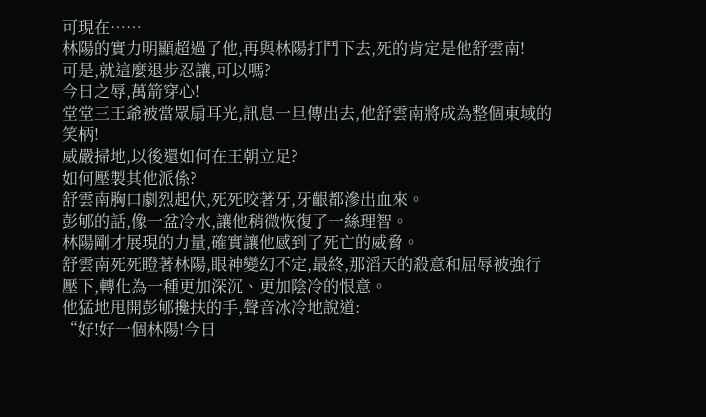可現在……
林陽的實力明顯超過了他,再與林陽打鬥下去,死的肯定是他舒雲南!
可是,就這麼退步忍讓,可以嗎?
今日之辱,萬箭穿心!
堂堂三王爺被當眾扇耳光,訊息一旦傳出去,他舒雲南將成為整個東域的笑柄!
威嚴掃地,以後還如何在王朝立足?
如何壓製其他派係?
舒雲南胸口劇烈起伏,死死咬著牙,牙齦都滲出血來。
彭郇的話,像一盆冷水,讓他稍微恢復了一絲理智。
林陽剛才展現的力量,確實讓他感到了死亡的威脅。
舒雲南死死瞪著林陽,眼神變幻不定,最終,那滔天的殺意和屈辱被強行壓下,轉化為一種更加深沉、更加陰冷的恨意。
他猛地甩開彭郇攙扶的手,聲音冰冷地說道:
“好!好一個林陽!今日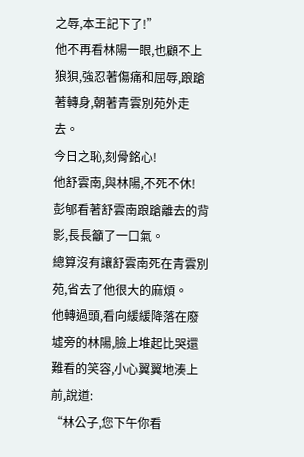之辱,本王記下了!”
他不再看林陽一眼,也顧不上狼狽,強忍著傷痛和屈辱,踉蹌著轉身,朝著青雲別苑外走去。
今日之恥,刻骨銘心!
他舒雲南,與林陽,不死不休!
彭郇看著舒雲南踉蹌離去的背影,長長籲了一口氣。
總算沒有讓舒雲南死在青雲別苑,省去了他很大的麻煩。
他轉過頭,看向緩緩降落在廢墟旁的林陽,臉上堆起比哭還難看的笑容,小心翼翼地湊上前,說道:
“林公子,您下午你看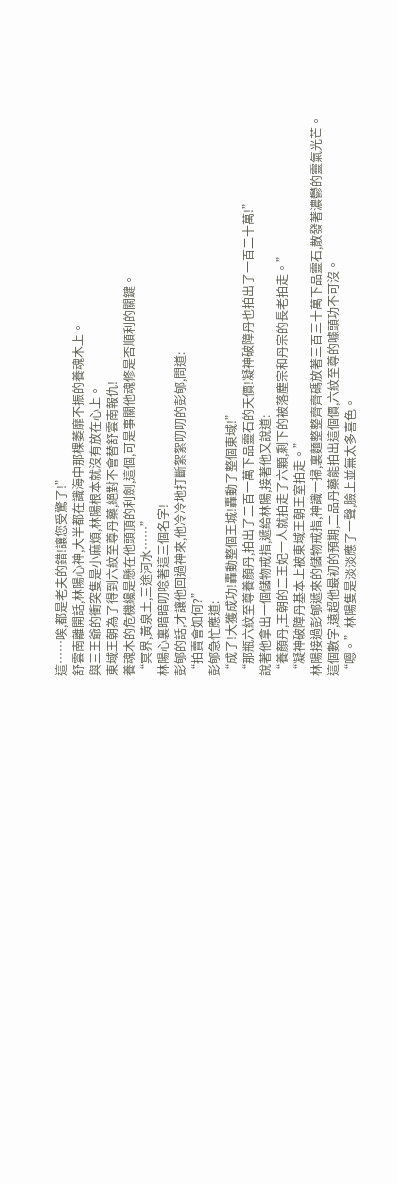這……唉,都是老夫的錯!讓您受驚了!”
舒雲南離開話,林陽心神,大半都在識海中那棵萎靡不振的養魂木上。
與三王爺的衝突隻是小麻煩,林陽根本就沒有放在心上。
東域王朝為了得到六紋至尊丹藥,絕對不會替舒雲南報仇!
養魂木的危機纔是懸在他頭頂的利劍,這個,可是事關他魂修是否順利的關鍵。
“冥界,黃泉土,三途河水……”
林陽心裏暗暗叨唸著這三個名字!
彭郇的話,才讓他回過神來,他冷冷地打斷絮絮叨叨的彭郇,問道:
“拍賣會如何?”
彭郇急忙應道:
“成了!大獲成功!轟動整個王城!轟動了整個東域!”
“那瓶六紋至尊養顏丹,拍出了二百一萬下品靈石的天價!凝神破障丹也拍出了一百二十萬!”
說著他拿出一個儲物戒指,遞給林陽,接著他又說道:
“養顏丹,王朝的二王妃一人就拍走了六顆,剩下的被落塵宗和丹宗的長老拍走。”
“凝神破障丹基本上被東域王朝王室拍走。”
林陽接過彭郇遞來的儲物戒指,神識一掃,裏麵整整齊齊碼放著三百三十萬下品靈石,散發著濃鬱的靈氣光芒。
這個數字,遠超他最初的預期,二品丹藥能拍出這個價,六紋至尊的噱頭功不可沒。
“嗯。”林陽隻是淡淡應了一聲,臉上並無太多喜色。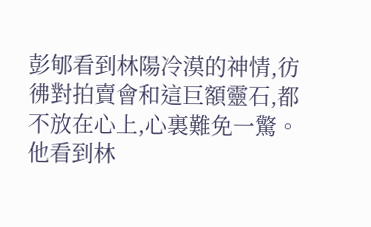彭郇看到林陽冷漠的神情,彷彿對拍賣會和這巨額靈石,都不放在心上,心裏難免一驚。
他看到林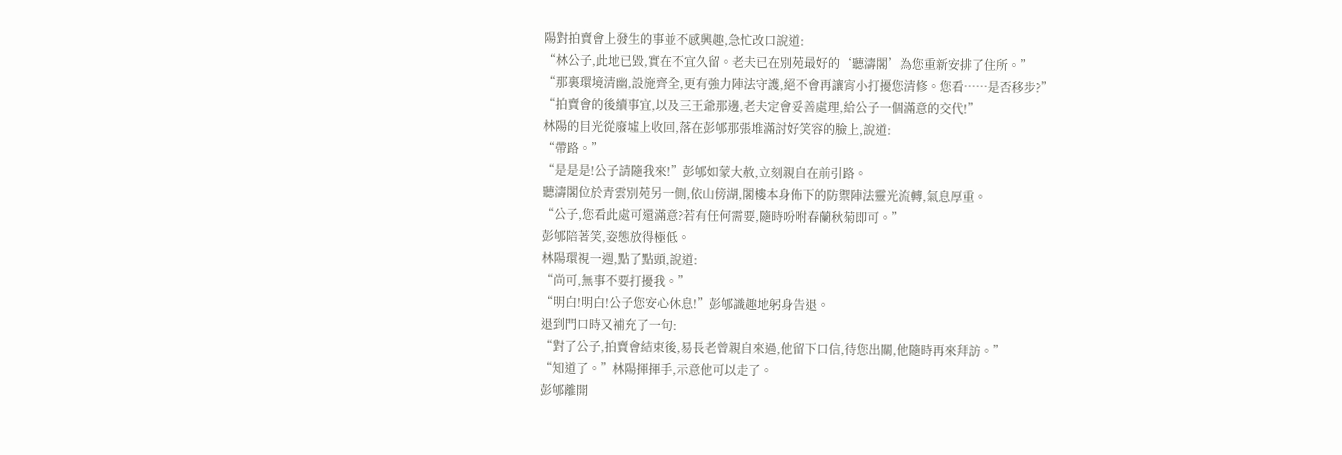陽對拍賣會上發生的事並不感興趣,急忙改口說道:
“林公子,此地已毀,實在不宜久留。老夫已在別苑最好的‘聽濤閣’為您重新安排了住所。”
“那裏環境清幽,設施齊全,更有強力陣法守護,絕不會再讓宵小打擾您清修。您看……是否移步?”
“拍賣會的後續事宜,以及三王爺那邊,老夫定會妥善處理,給公子一個滿意的交代!”
林陽的目光從廢墟上收回,落在彭郇那張堆滿討好笑容的臉上,說道:
“帶路。”
“是是是!公子請隨我來!”彭郇如蒙大赦,立刻親自在前引路。
聽濤閣位於青雲別苑另一側,依山傍湖,閣樓本身佈下的防禦陣法靈光流轉,氣息厚重。
“公子,您看此處可還滿意?若有任何需要,隨時吩咐春蘭秋菊即可。”
彭郇陪著笑,姿態放得極低。
林陽環視一週,點了點頭,說道:
“尚可,無事不要打擾我。”
“明白!明白!公子您安心休息!”彭郇識趣地躬身告退。
退到門口時又補充了一句:
“對了公子,拍賣會結束後,易長老曾親自來過,他留下口信,待您出關,他隨時再來拜訪。”
“知道了。”林陽揮揮手,示意他可以走了。
彭郇離開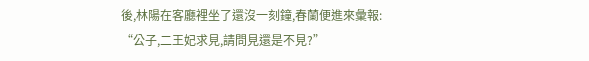後,林陽在客廳裡坐了還沒一刻鐘,春蘭便進來彙報:
“公子,二王妃求見,請問見還是不見?”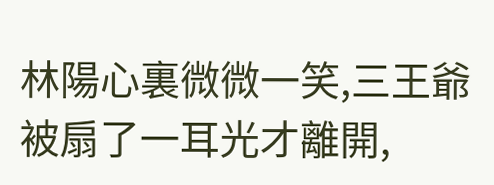林陽心裏微微一笑,三王爺被扇了一耳光才離開,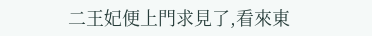二王妃便上門求見了,看來東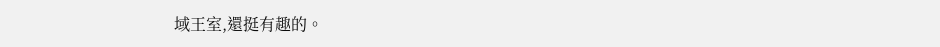域王室,還挺有趣的。